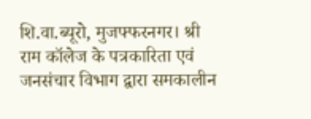शि.वा.ब्यूरो, मुजफ्फरनगर। श्री राम कॉलेज के पत्रकारिता एवं जनसंचार विभाग द्वारा समकालीन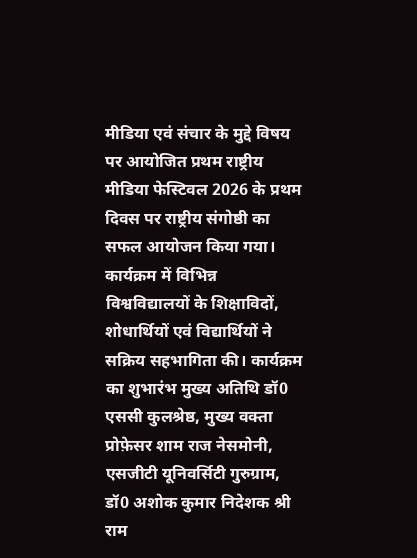मीडिया एवं संचार के मुद्दे विषय पर आयोजित प्रथम राष्ट्रीय मीडिया फेस्टिवल 2026 के प्रथम दिवस पर राष्ट्रीय संगोष्ठी का सफल आयोजन किया गया। कार्यक्रम में विभिन्न विश्वविद्यालयों के शिक्षाविदों, शोधार्थियों एवं विद्यार्थियों ने सक्रिय सहभागिता की। कार्यक्रम का शुभारंभ मुख्य अतिथि डॉ0 एससी कुलश्रेष्ठ, मुख्य वक्ता प्रोफ़ेसर शाम राज नेसमोनी, एसजीटी यूनिवर्सिटी गुरुग्राम, डॉ0 अशोक कुमार निदेशक श्री राम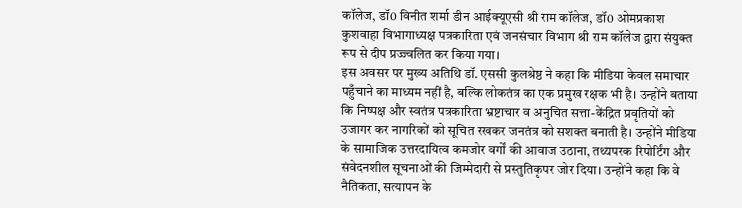कॉलेज, डॉ0 विनीत शर्मा डीन आईक्यूएसी श्री राम कॉलेज, डॉ0 ओमप्रकाश कुशवाहा विभागाध्यक्ष पत्रकारिता एवं जनसंचार विभाग श्री राम कॉलेज द्वारा संयुक्त रूप से दीप प्रज्ज्वलित कर किया गया।
इस अवसर पर मुख्य अतिथि डॉ. एससी कुलश्रेष्ठ ने कहा कि मीडिया केवल समाचार पहुँचाने का माध्यम नहीं है, बल्कि लोकतंत्र का एक प्रमुख रक्षक भी है। उन्होंने बताया कि निष्पक्ष और स्वतंत्र पत्रकारिता भ्रष्टाचार व अनुचित सत्ता-केंद्रित प्रवृतियों को उजागर कर नागरिकों को सूचित रखकर जनतंत्र को सशक्त बनाती है। उन्होंने मीडिया के सामाजिक उत्तरदायित्व कमजोर वर्गों की आवाज उठाना, तथ्यपरक रिपोर्टिंग और संवेदनशील सूचनाओं की जिम्मेदारी से प्रस्तुतिकृपर जोर दिया। उन्होंने कहा कि वे नैतिकता, सत्यापन के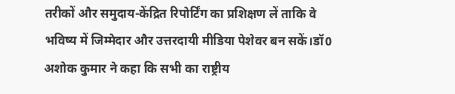तरीकों और समुदाय-केंद्रित रिपोर्टिंग का प्रशिक्षण लें ताकि वे भविष्य में जिम्मेदार और उत्तरदायी मीडिया पेशेवर बन सकें।डॉ0 अशोक कुमार ने कहा कि सभी का राष्ट्रीय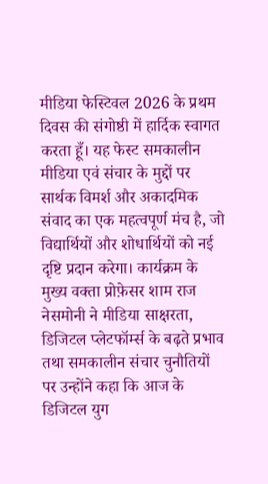मीडिया फेस्टिवल 2026 के प्रथम दिवस की संगोष्ठी में हार्दिक स्वागत करता हूँ। यह फेस्ट समकालीन मीडिया एवं संचार के मुद्दों पर सार्थक विमर्श और अकादमिक संवाद का एक महत्वपूर्ण मंच है, जो विद्यार्थियों और शोधार्थियों को नई दृष्टि प्रदान करेगा। कार्यक्रम के मुख्य वक्ता प्रोफ़ेसर शाम राज नेसमोनी ने मीडिया साक्षरता, डिजिटल प्लेटफॉर्म्स के बढ़ते प्रभाव तथा समकालीन संचार चुनौतियों पर उन्होंने कहा कि आज के डिजिटल युग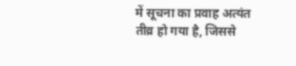में सूचना का प्रवाह अत्यंत तीव्र हो गया है, जिससे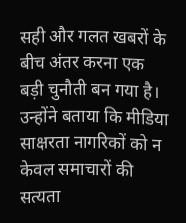सही और गलत खबरों के बीच अंतर करना एक बड़ी चुनौती बन गया है। उन्होंने बताया कि मीडिया साक्षरता नागरिकों को न केवल समाचारों की सत्यता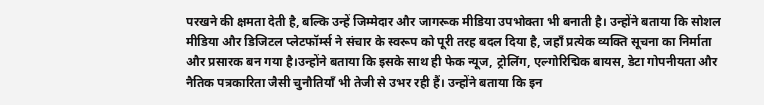परखने की क्षमता देती है, बल्कि उन्हें जिम्मेदार और जागरूक मीडिया उपभोक्ता भी बनाती है। उन्होंने बताया कि सोशल मीडिया और डिजिटल प्लेटफॉर्म्स ने संचार के स्वरूप को पूरी तरह बदल दिया है, जहाँ प्रत्येक व्यक्ति सूचना का निर्माता और प्रसारक बन गया है।उन्होंने बताया कि इसके साथ ही फेक न्यूज, ट्रोलिंग, एल्गोरिद्मिक बायस, डेटा गोपनीयता और नैतिक पत्रकारिता जैसी चुनौतियाँ भी तेजी से उभर रही हैं। उन्होंने बताया कि इन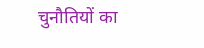चुनौतियों का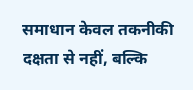समाधान केवल तकनीकी दक्षता से नहीं, बल्कि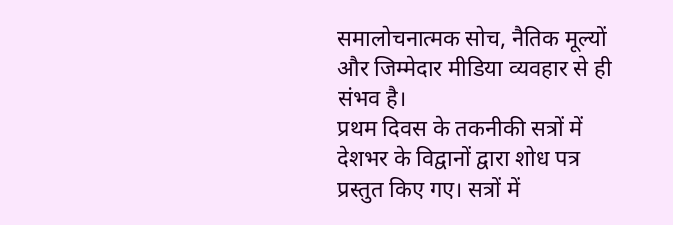समालोचनात्मक सोच, नैतिक मूल्यों और जिम्मेदार मीडिया व्यवहार से ही संभव है।
प्रथम दिवस के तकनीकी सत्रों में देशभर के विद्वानों द्वारा शोध पत्र प्रस्तुत किए गए। सत्रों में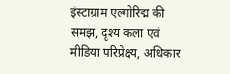इंस्टाग्राम एल्गोरिद्म की समझ, दृश्य कला एवं मीडिया परिप्रेक्ष्य, अधिकार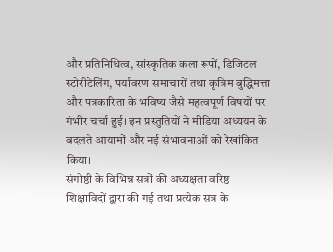और प्रतिनिधित्व, सांस्कृतिक कला रूपों, डिजिटल स्टोरीटेलिंग, पर्यावरण समाचारों तथा कृत्रिम बुद्धिमत्ता और पत्रकारिता के भविष्य जैसे महत्वपूर्ण विषयों पर गंभीर चर्चा हुई। इन प्रस्तुतियों ने मीडिया अध्ययन के बदलते आयामों और नई संभावनाओं को रेखांकित किया।
संगोष्ठी के विभिन्न सत्रों की अध्यक्षता वरिष्ठ शिक्षाविदों द्वारा की गई तथा प्रत्येक सत्र के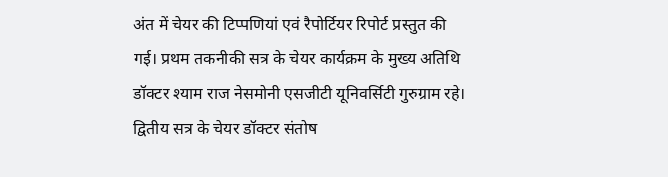अंत में चेयर की टिप्पणियां एवं रैपोर्टियर रिपोर्ट प्रस्तुत की गई। प्रथम तकनीकी सत्र के चेयर कार्यक्रम के मुख्य अतिथि डॉक्टर श्याम राज नेसमोनी एसजीटी यूनिवर्सिटी गुरुग्राम रहे। द्वितीय सत्र के चेयर डॉक्टर संतोष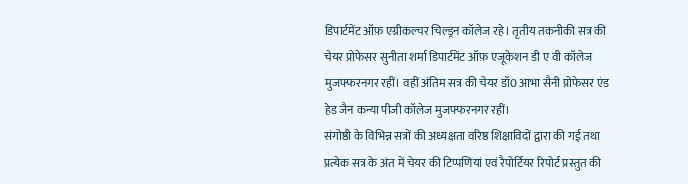डिपार्टमेंट ऑफ़ एग्रीकल्चर चिल्ड्रन कॉलेज रहे। तृतीय तकनीकी सत्र की चेयर प्रोफेसर सुनीता शर्मा डिपार्टमेंट ऑफ़ एजूकेशन डी ए वी कॉलेज मुजफ्फरनगर रहीं। वहीं अंतिम सत्र की चेयर डॉ0 आभा सैनी प्रोफेसर एंड हेड जैन कन्या पीजी कॉलेज मुजफ्फरनगर रहीं।
संगोष्ठी के विभिन्न सत्रों की अध्यक्षता वरिष्ठ शिक्षाविदों द्वारा की गई तथा प्रत्येक सत्र के अंत में चेयर की टिप्पणियां एवं रैपोर्टियर रिपोर्ट प्रस्तुत की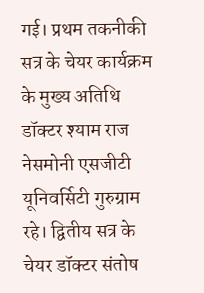गई। प्रथम तकनीकी सत्र के चेयर कार्यक्रम के मुख्य अतिथि डॉक्टर श्याम राज नेसमोनी एसजीटी यूनिवर्सिटी गुरुग्राम रहे। द्वितीय सत्र के चेयर डॉक्टर संतोष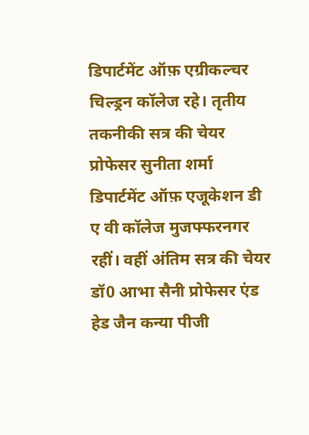डिपार्टमेंट ऑफ़ एग्रीकल्चर चिल्ड्रन कॉलेज रहे। तृतीय तकनीकी सत्र की चेयर प्रोफेसर सुनीता शर्मा डिपार्टमेंट ऑफ़ एजूकेशन डी ए वी कॉलेज मुजफ्फरनगर रहीं। वहीं अंतिम सत्र की चेयर डॉ0 आभा सैनी प्रोफेसर एंड हेड जैन कन्या पीजी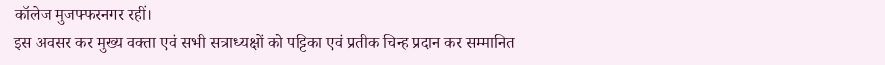कॉलेज मुजफ्फरनगर रहीं।
इस अवसर कर मुख्य वक्ता एवं सभी सत्राध्यक्षों को पट्टिका एवं प्रतीक चिन्ह प्रदान कर सम्मानित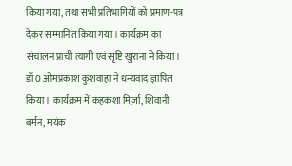किया गया, तथा सभी प्रतिभागियों को प्रमाण-पत्र देकर सम्मानित किया गया। कार्यक्रम का संचालन प्राची त्यागी एवं सृष्टि खुराना ने किया। डॉ0 ओमप्रकाश कुशवाहा ने धन्यवाद ज्ञापित किया। कार्यक्रम में कहकशा मिर्ज़ा, शिवानी बर्मन, मयंक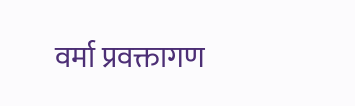वर्मा प्रवक्तागण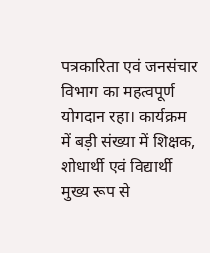पत्रकारिता एवं जनसंचार विभाग का महत्वपूर्ण योगदान रहा। कार्यक्रम में बड़ी संख्या में शिक्षक, शोधार्थी एवं विद्यार्थी मुख्य रूप से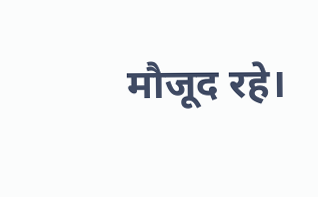मौजूद रहे।